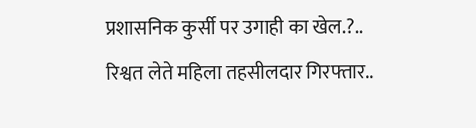प्रशासनिक कुर्सी पर उगाही का खेल.?.. रिश्वत लेते महिला तहसीलदार गिरफ्तार..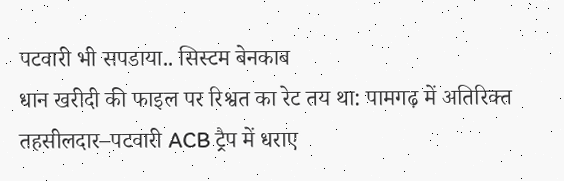पटवारी भी सपडाया.. सिस्टम बेनकाब
धान खरीदी की फाइल पर रिश्वत का रेट तय था: पामगढ़ में अतिरिक्त तहसीलदार–पटवारी ACB ट्रैप में धराए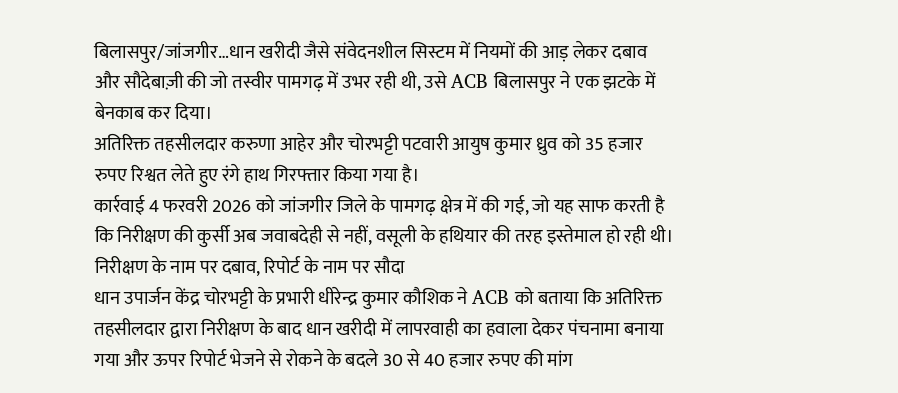बिलासपुर/जांजगीर…धान खरीदी जैसे संवेदनशील सिस्टम में नियमों की आड़ लेकर दबाव और सौदेबाज़ी की जो तस्वीर पामगढ़ में उभर रही थी, उसे ACB बिलासपुर ने एक झटके में बेनकाब कर दिया।
अतिरिक्त तहसीलदार करुणा आहेर और चोरभट्टी पटवारी आयुष कुमार ध्रुव को 35 हजार रुपए रिश्वत लेते हुए रंगे हाथ गिरफ्तार किया गया है।
कार्रवाई 4 फरवरी 2026 को जांजगीर जिले के पामगढ़ क्षेत्र में की गई, जो यह साफ करती है कि निरीक्षण की कुर्सी अब जवाबदेही से नहीं, वसूली के हथियार की तरह इस्तेमाल हो रही थी।
निरीक्षण के नाम पर दबाव, रिपोर्ट के नाम पर सौदा
धान उपार्जन केंद्र चोरभट्टी के प्रभारी धीरेन्द्र कुमार कौशिक ने ACB को बताया कि अतिरिक्त तहसीलदार द्वारा निरीक्षण के बाद धान खरीदी में लापरवाही का हवाला देकर पंचनामा बनाया गया और ऊपर रिपोर्ट भेजने से रोकने के बदले 30 से 40 हजार रुपए की मांग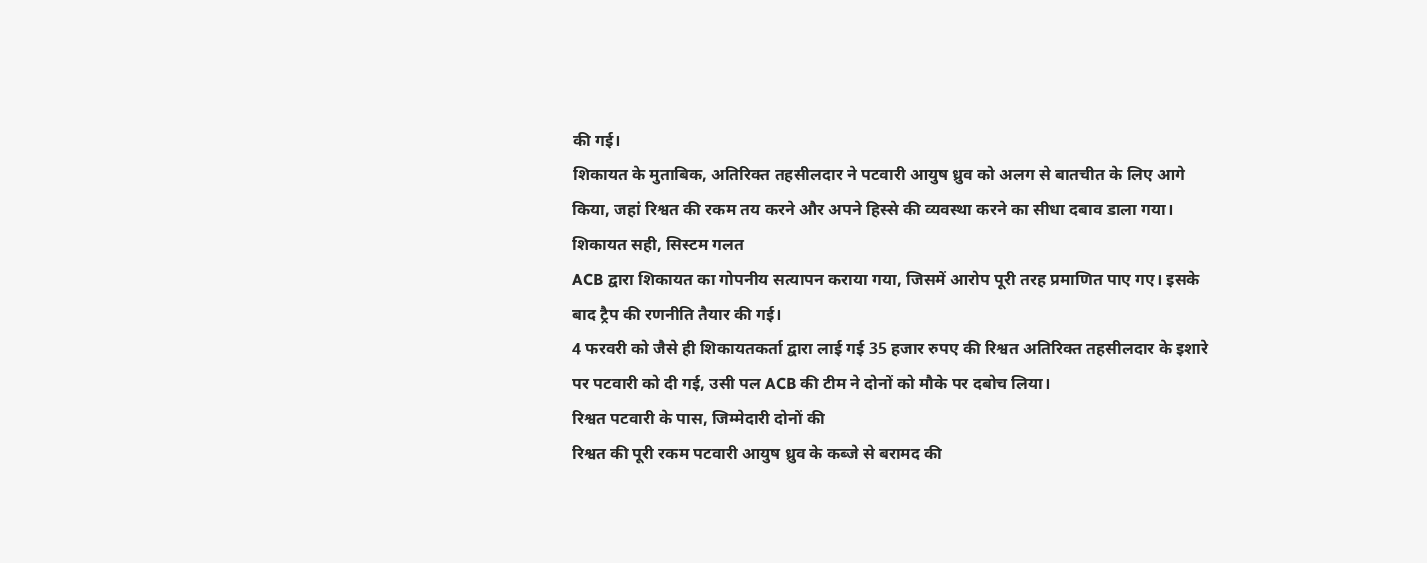की गई।
शिकायत के मुताबिक, अतिरिक्त तहसीलदार ने पटवारी आयुष ध्रुव को अलग से बातचीत के लिए आगे किया, जहां रिश्वत की रकम तय करने और अपने हिस्से की व्यवस्था करने का सीधा दबाव डाला गया।
शिकायत सही, सिस्टम गलत
ACB द्वारा शिकायत का गोपनीय सत्यापन कराया गया, जिसमें आरोप पूरी तरह प्रमाणित पाए गए। इसके बाद ट्रैप की रणनीति तैयार की गई।
4 फरवरी को जैसे ही शिकायतकर्ता द्वारा लाई गई 35 हजार रुपए की रिश्वत अतिरिक्त तहसीलदार के इशारे पर पटवारी को दी गई, उसी पल ACB की टीम ने दोनों को मौके पर दबोच लिया।
रिश्वत पटवारी के पास, जिम्मेदारी दोनों की
रिश्वत की पूरी रकम पटवारी आयुष ध्रुव के कब्जे से बरामद की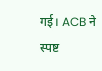गई। ACB ने स्पष्ट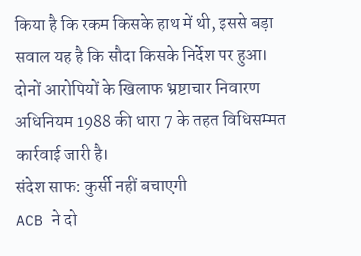किया है कि रकम किसके हाथ में थी, इससे बड़ा सवाल यह है कि सौदा किसके निर्देश पर हुआ।
दोनों आरोपियों के खिलाफ भ्रष्टाचार निवारण अधिनियम 1988 की धारा 7 के तहत विधिसम्मत कार्रवाई जारी है।
संदेश साफ: कुर्सी नहीं बचाएगी
ACB ने दो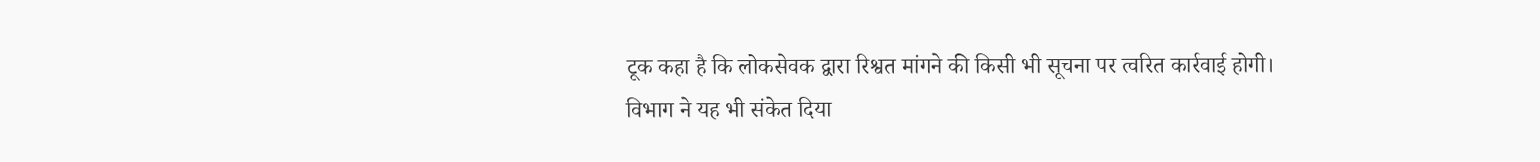टूक कहा है कि लोकसेवक द्वारा रिश्वत मांगने की किसी भी सूचना पर त्वरित कार्रवाई होगी।
विभाग ने यह भी संकेत दिया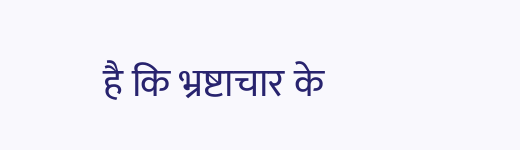है कि भ्रष्टाचार के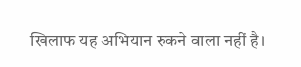खिलाफ यह अभियान रुकने वाला नहीं है।